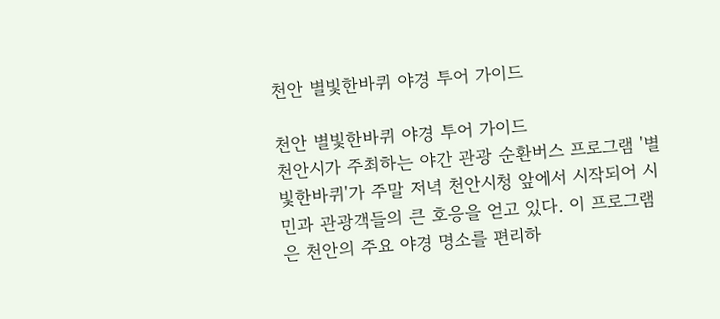천안 별빛한바퀴 야경 투어 가이드

천안 별빛한바퀴 야경 투어 가이드
천안시가 주최하는 야간 관광 순환버스 프로그램 '별빛한바퀴'가 주말 저녁 천안시청 앞에서 시작되어 시민과 관광객들의 큰 호응을 얻고 있다. 이 프로그램은 천안의 주요 야경 명소를 편리하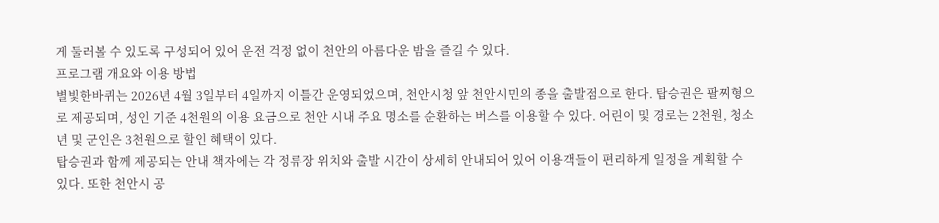게 둘러볼 수 있도록 구성되어 있어 운전 걱정 없이 천안의 아름다운 밤을 즐길 수 있다.
프로그램 개요와 이용 방법
별빛한바퀴는 2026년 4월 3일부터 4일까지 이틀간 운영되었으며, 천안시청 앞 천안시민의 종을 출발점으로 한다. 탑승권은 팔찌형으로 제공되며, 성인 기준 4천원의 이용 요금으로 천안 시내 주요 명소를 순환하는 버스를 이용할 수 있다. 어린이 및 경로는 2천원, 청소년 및 군인은 3천원으로 할인 혜택이 있다.
탑승권과 함께 제공되는 안내 책자에는 각 정류장 위치와 출발 시간이 상세히 안내되어 있어 이용객들이 편리하게 일정을 계획할 수 있다. 또한 천안시 공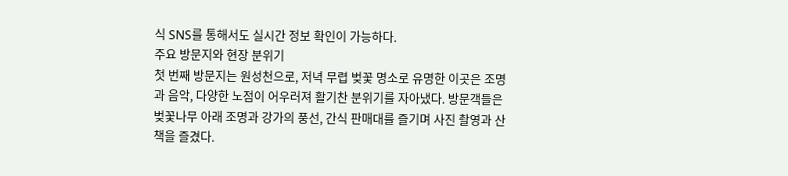식 SNS를 통해서도 실시간 정보 확인이 가능하다.
주요 방문지와 현장 분위기
첫 번째 방문지는 원성천으로, 저녁 무렵 벚꽃 명소로 유명한 이곳은 조명과 음악, 다양한 노점이 어우러져 활기찬 분위기를 자아냈다. 방문객들은 벚꽃나무 아래 조명과 강가의 풍선, 간식 판매대를 즐기며 사진 촬영과 산책을 즐겼다.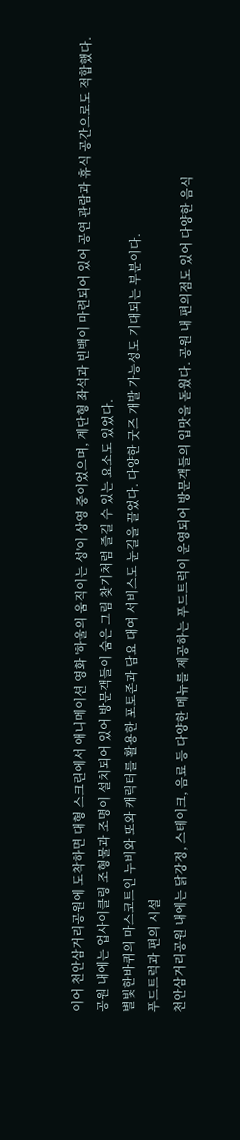이어 천안삼거리공원에 도착하면 대형 스크린에서 애니메이션 영화 '하울의 움직이는 성'이 상영 중이었으며, 계단형 좌석과 빈백이 마련되어 있어 공연 관람과 휴식 공간으로도 적합했다. 공원 내에는 업사이클링 조형물과 조명이 설치되어 있어 방문객들이 숨은 그림 찾기처럼 즐길 수 있는 요소도 있었다.
별빛한바퀴의 마스코트인 누비와 또와 캐릭터를 활용한 포토존과 담요 대여 서비스도 눈길을 끌었다. 다양한 굿즈 개발 가능성도 기대되는 부분이다.
푸드트럭과 편의 시설
천안삼거리공원 내에는 닭강정, 스테이크, 음료 등 다양한 메뉴를 제공하는 푸드트럭이 운영되어 방문객들의 입맛을 돋웠다. 공원 내 편의점도 있어 다양한 음식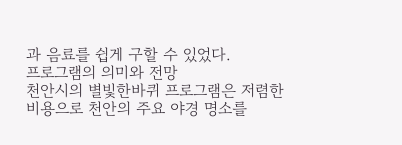과 음료를 쉽게 구할 수 있었다.
프로그램의 의미와 전망
천안시의 별빛한바퀴 프로그램은 저렴한 비용으로 천안의 주요 야경 명소를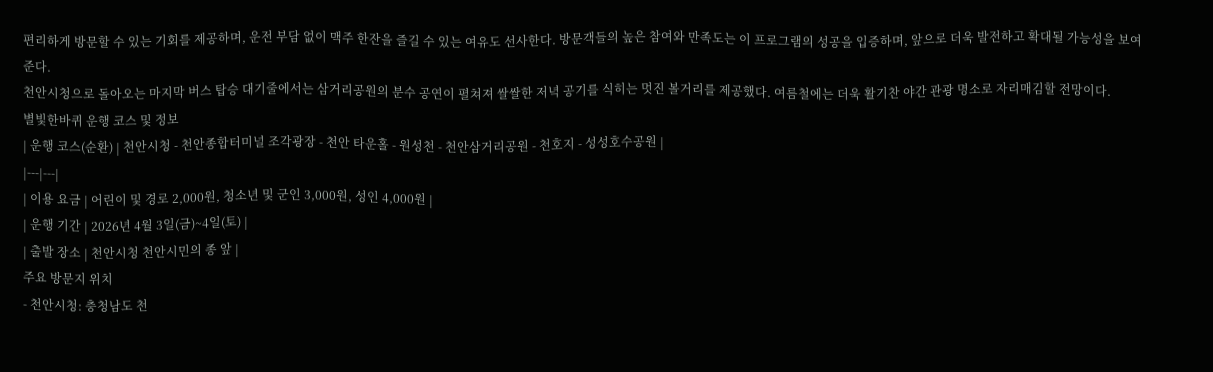편리하게 방문할 수 있는 기회를 제공하며, 운전 부담 없이 맥주 한잔을 즐길 수 있는 여유도 선사한다. 방문객들의 높은 참여와 만족도는 이 프로그램의 성공을 입증하며, 앞으로 더욱 발전하고 확대될 가능성을 보여준다.
천안시청으로 돌아오는 마지막 버스 탑승 대기줄에서는 삼거리공원의 분수 공연이 펼쳐져 쌀쌀한 저녁 공기를 식히는 멋진 볼거리를 제공했다. 여름철에는 더욱 활기찬 야간 관광 명소로 자리매김할 전망이다.
별빛한바퀴 운행 코스 및 정보
| 운행 코스(순환) | 천안시청 - 천안종합터미널 조각광장 - 천안 타운홀 - 원성천 - 천안삼거리공원 - 천호지 - 성성호수공원 |
|---|---|
| 이용 요금 | 어린이 및 경로 2,000원, 청소년 및 군인 3,000원, 성인 4,000원 |
| 운행 기간 | 2026년 4월 3일(금)~4일(토) |
| 출발 장소 | 천안시청 천안시민의 종 앞 |
주요 방문지 위치
- 천안시청: 충청남도 천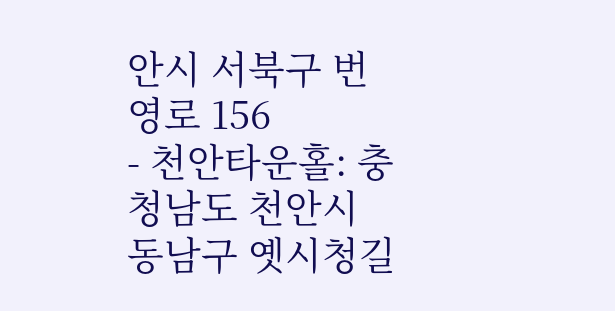안시 서북구 번영로 156
- 천안타운홀: 충청남도 천안시 동남구 옛시청길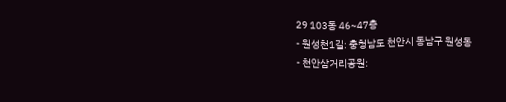29 103동 46~47층
- 원성천1길: 충청남도 천안시 동남구 원성동
- 천안삼거리공원: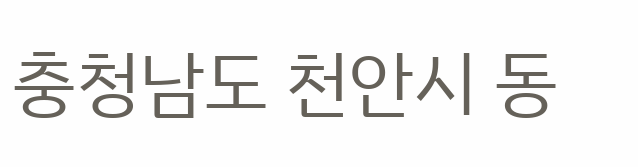충청남도 천안시 동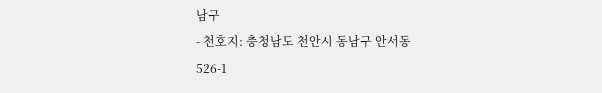남구
- 천호지: 충청남도 천안시 동남구 안서동 526-1